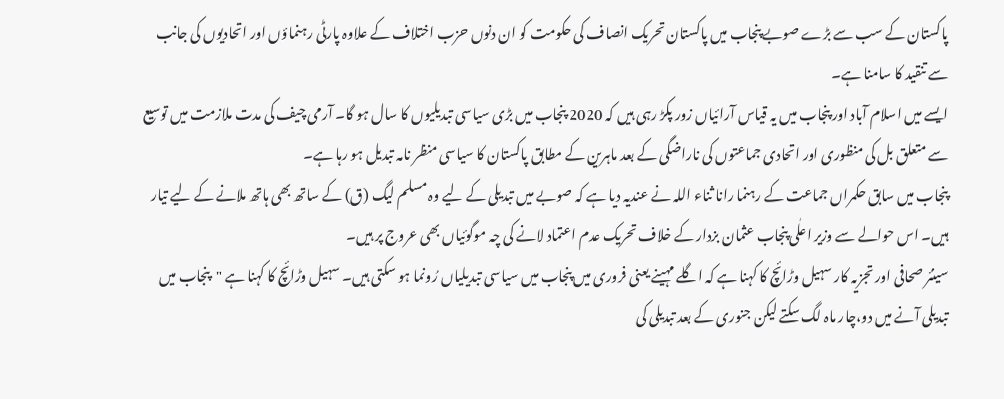پاکستان کے سب سے بڑے صوبے پنجاب میں پاکستان تحریک انصاف کی حکومت کو ان دنوں حزب اختلاف کے علاوہ پارٹی رہنماؤں اور اتحادیوں کی جانب سے تنقید کا سامنا ہے۔
ایسے میں اسلام آباد اور پنجاب میں یہ قیاس آرائیاں زور پکڑ رہی ہیں کہ 2020 پنجاب میں بڑی سیاسی تبدیلیوں کا سال ہو گا۔ آرمی چیف کی مدت ملازمت میں توسیع سے متعلق بل کی منظوری اور اتحادی جماعتوں کی ناراضگی کے بعد ماہرین کے مطابق پاکستان کا سیاسی منظر نامہ تبدیل ہو رہا ہے۔
پنجاب میں سابق حکمراں جماعت کے رہنما رانا ثناء اللہ نے عندیہ دیا ہے کہ صوبے میں تبدیلی کے لیے وہ مسلم لیگ (ق) کے ساتھ بھی ہاتھ ملانے کے لیے تیار ہیں۔ اس حوالے سے وزیر اعلٰی پنجاب عثمان بزدار کے خلاف تحریک عدم اعتماد لانے کی چہ موگوئیاں بھی عروج پر ہیں۔
سینئر صحافی اور تجزیہ کار سہیل وڑائچ کا کہنا ہے کہ اگلے مہینے یعنی فروری میں پنجاب میں سیاسی تبدیلیاں رُونما ہو سکتی ہیں۔ سہیل وڑائچ کا کہنا ہے "پنجاب میں تبدیلی آنے میں دو،چار ماہ لگ سکتے لیکن جنوری کے بعد تبدیلی کی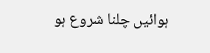ہوائیں چلنا شروع ہو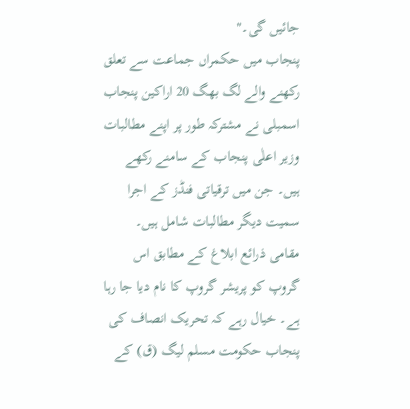جائیں گی۔"
پنجاب میں حکمراں جماعت سے تعلق رکھنے والے لگ بھگ 20 اراکین پنجاب اسمبلی نے مشترکہ طور پر اپنے مطالبات وزیر اعلٰی پنجاب کے سامنے رکھے ہیں۔ جن میں ترقیاتی فنڈز کے اجرا سمیت دیگر مطالبات شامل ہیں۔
مقامی ذرائع ابلاغ کے مطابق اس گروپ کو پریشر گروپ کا نام دیا جا رہا ہے۔ خیال رہے کہ تحریک انصاف کی پنجاب حکومت مسلم لیگ (ق) کے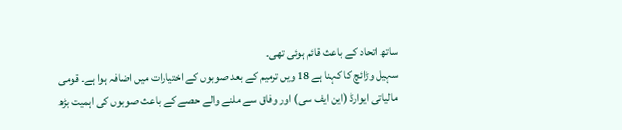ساتھ اتحاد کے باعث قائم ہوئی تھی۔
سہیل وڑائچ کا کہنا ہے 18 ویں ترمیم کے بعد صوبوں کے اختیارات میں اضافہ ہوا ہے۔ قومی مالیاتی ایوارڈ (این ایف سی) اور وفاق سے ملنے والے حصے کے باعث صوبوں کی اہمیت بڑھ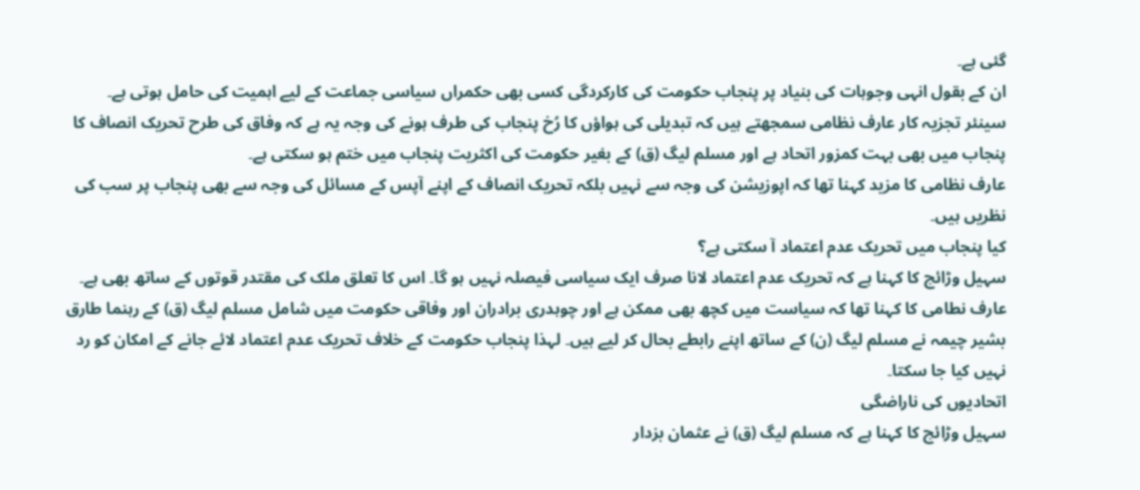گئی ہے۔
ان کے بقول انہی وجوہات کی بنیاد پر پنجاب حکومت کی کارکردگی کسی بھی حکمراں سیاسی جماعت کے لیے اہمیت کی حامل ہوتی ہے۔
سینئر تجزیہ کار عارف نظامی سمجھتے ہیں کہ تبدیلی کی ہواؤں کا رُخ پنجاب کی طرف ہونے کی وجہ یہ ہے کہ وفاق کی طرح تحریک انصاف کا پنجاب میں بھی بہت کمزور اتحاد ہے اور مسلم لیگ (ق) کے بغیر حکومت کی اکثریت پنجاب میں ختم ہو سکتی ہے۔
عارف نظامی کا مزید کہنا تھا کہ اپوزیشن کی وجہ سے نہیں بلکہ تحریک انصاف کے اپنے آپس کے مسائل کی وجہ سے بھی پنجاب پر سب کی نظریں ہیں۔
کیا پنجاب میں تحریک عدم اعتماد آ سکتی ہے؟
سہیل وڑائچ کا کہنا ہے کہ تحریک عدم اعتماد لانا صرف ایک سیاسی فیصلہ نہیں ہو گا۔ اس کا تعلق ملک کی مقتدر قوتوں کے ساتھ بھی ہے۔
عارف نطامی کا کہنا تھا کہ سیاست میں کچھ بھی ممکن ہے اور چوہدری برادران اور وفاقی حکومت میں شامل مسلم لیگ (ق) کے رہنما طارق بشیر چیمہ نے مسلم لیگ (ن) کے ساتھ اپنے رابطے بحال کر لیے ہیں۔ لہذا پنجاب حکومت کے خلاف تحریک عدم اعتماد لائے جانے کے امکان کو رد نہیں کیا جا سکتا۔
اتحادیوں کی ناراضگی
سہیل وڑائچ کا کہنا ہے کہ مسلم لیگ (ق) نے عثمان بزدار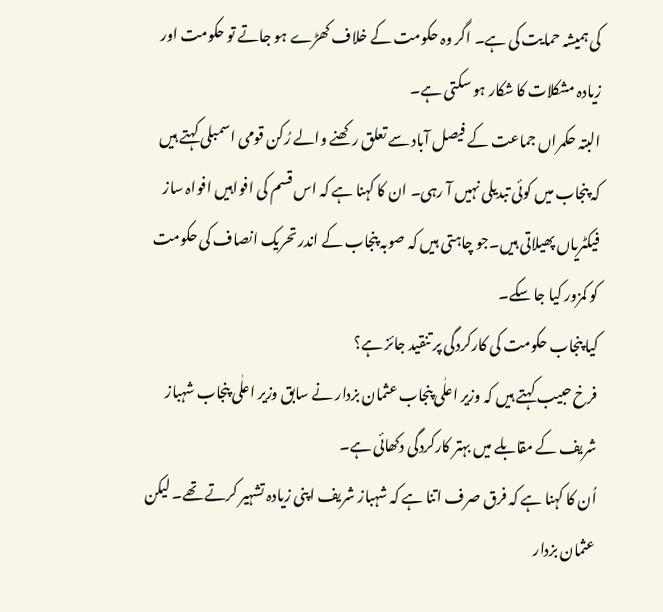کی ہمیشہ حمایت کی ہے۔ اگر وہ حکومت کے خلاف کھڑے ہو جاتے تو حکومت اور زیادہ مشکلات کا شکار ہو سکتی ہے۔
البتہ حکمراں جماعت کے فیصل آباد سے تعلق رکھنے والے رُکن قومی اسمبلی کہتے ہیں کہ پنجاب میں کوئی تبدیلی نہیں آ رہی۔ ان کا کہنا ہے کہ اس قسم کی افواہیں افواہ ساز فیکٹریاں پھیلاتی ہیں۔جو چاہتی ہیں کہ صوبہ پنجاب کے اندر تحریک انصاف کی حکومت کو کمزور کیا جا سکے۔
کیا پنجاب حکومت کی کارکردگی پر تنقید جائز ہے؟
فرخ حبیب کہتے ہیں کہ وزیر اعلٰی پنجاب عثمان بزدار نے سابق وزیر اعلٰی پنجاب شہباز شریف کے مقابلے میں بہتر کارکردگی دکھائی ہے۔
اُن کا کہنا ہے کہ فرق صرف اتنا ہے کہ شہباز شریف اپنی زیادہ تشہیر کرتے تھے۔ لیکن عثمان بزدار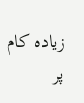زیادہ کام پر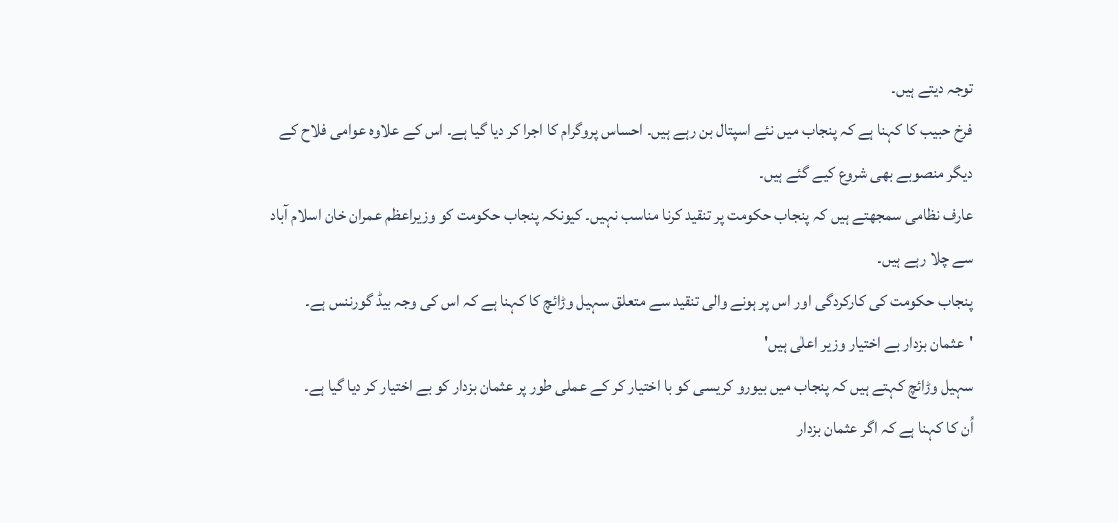توجہ دیتے ہیں۔
فرخ حبیب کا کہنا ہے کہ پنجاب میں نئے اسپتال بن رہے ہیں۔ احساس پروگرام کا اجرا کر دیا گیا ہے۔ اس کے علاوہ عوامی فلاح کے دیگر منصوبے بھی شروع کیے گئے ہیں۔
عارف نظامی سمجھتے ہیں کہ پنجاب حکومت پر تنقید کرنا مناسب نہیں۔ کیونکہ پنجاب حکومت کو وزیراعظم عمران خان اسلام آباد سے چلا رہے ہیں۔
پنجاب حکومت کی کارکردگی اور اس پر ہونے والی تنقید سے متعلق سہیل وڑائچ کا کہنا ہے کہ اس کی وجہ بیڈ گورننس ہے۔
'عثمان بزدار بے اختیار وزیر اعلٰی ہیں'
سہیل وڑائچ کہتے ہیں کہ پنجاب میں بیورو کریسی کو با اختیار کر کے عملی طور پر عثمان بزدار کو بے اختیار کر دیا گیا ہے۔
اُن کا کہنا ہے کہ اگر عثمان بزدار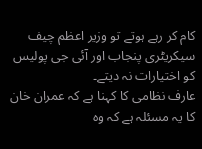کام کر رہے ہوتے تو وزیر اعظم چیف سیکریٹری پنجاب اور آئی جی پولیس کو اختیارات نہ دیتے۔
عارف نظامی کا کہنا ہے کہ عمران خان کا یہ مسئلہ ہے کہ وہ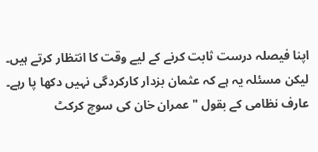اپنا فیصلہ درست ثابت کرنے کے لیے وقت کا انتظار کرتے ہیں۔ لیکن مسئلہ یہ ہے کہ عثمان بزدار کارکردگی نہیں دکھا پا رہے۔
عارف نظامی کے بقول "عمران خان کی سوچ کرکٹ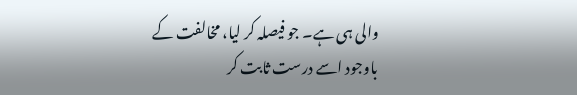والی ہی ہے۔ جو فیصلہ کر لیا، مخالفت کے باوجود اسے درست ثابت کر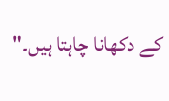کے دکھانا چاہتا ہیں۔"